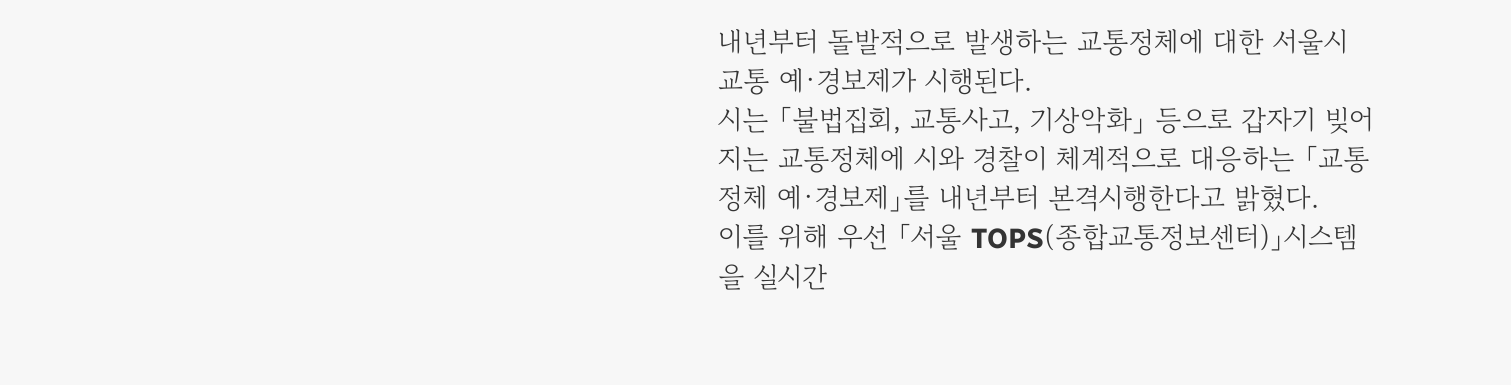내년부터 돌발적으로 발생하는 교통정체에 대한 서울시 교통 예·경보제가 시행된다.
시는 「불법집회, 교통사고, 기상악화」 등으로 갑자기 빚어지는 교통정체에 시와 경찰이 체계적으로 대응하는 「교통정체 예·경보제」를 내년부터 본격시행한다고 밝혔다.
이를 위해 우선 「서울 TOPS(종합교통정보센터)」시스템을 실시간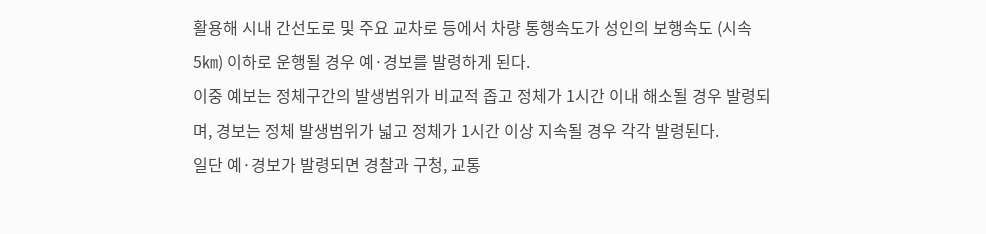활용해 시내 간선도로 및 주요 교차로 등에서 차량 통행속도가 성인의 보행속도 (시속 5㎞) 이하로 운행될 경우 예·경보를 발령하게 된다.
이중 예보는 정체구간의 발생범위가 비교적 좁고 정체가 1시간 이내 해소될 경우 발령되며, 경보는 정체 발생범위가 넓고 정체가 1시간 이상 지속될 경우 각각 발령된다.
일단 예·경보가 발령되면 경찰과 구청, 교통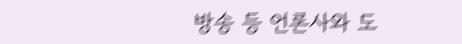방송 등 언론사와 도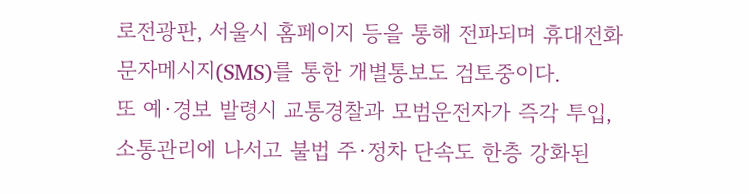로전광판, 서울시 홈페이지 등을 통해 전파되며 휴대전화 문자메시지(SMS)를 통한 개별통보도 검토중이다.
또 예·경보 발령시 교통경찰과 모범운전자가 즉각 투입, 소통관리에 나서고 불법 주·정차 단속도 한층 강화된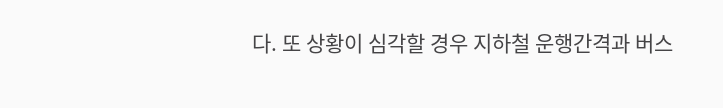다. 또 상황이 심각할 경우 지하철 운행간격과 버스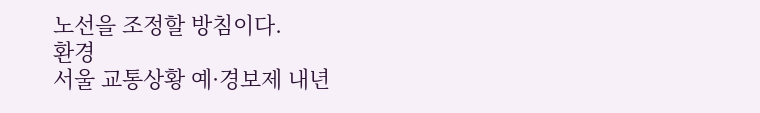노선을 조정할 방침이다.
환경
서울 교통상황 예·경보제 내년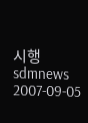시행
sdmnews
2007-09-05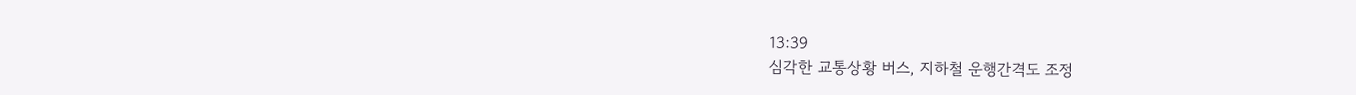13:39
심각한 교통상황 버스, 지하철 운행간격도 조정